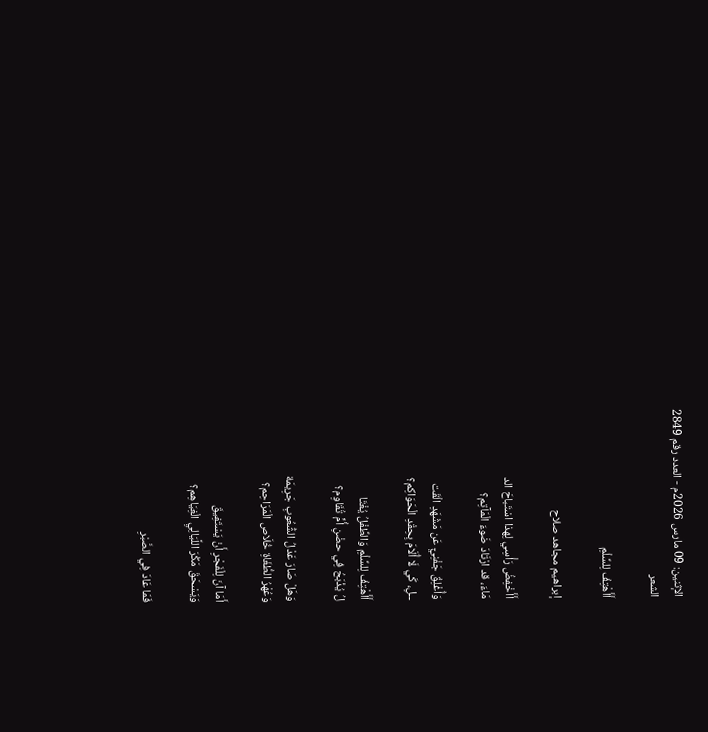الإثنين: 09 مارس 2026م - العدد رقم 2849
الشعر

أَأَهْتِفُ لِلسِّلْمِ

إبراهيم مجاهد صلاح

أَأَخْفِضُ رَأْسِي لِهذا اسْتَباحَ الد
مَاءَ، قد ارْتَادَ ضَوءَ الْمَآتِم؟

وَأُغْلِقُ جَفْنِيٓ عَن مَشْهَدِ الْقَت
ــلِ، كَي لَا أُلَامَ بِحِقْدِ الْحَوَاكِم؟

أَأَهْتِفُ لِلسِّلْمِ وَالطِّفْلُ يُغْتَا
لُ يُذْبَحُ فِي حضْنِ أُمٍّ تُقَاوِم؟

وَهَلْ صَارَ عَدْلُ الشُّعُوبِ جَرِيمَة
وَعُهْرُ الطُّغَاةِ خُلَاص الْمَرَاحِم؟

أَمَا آنَ لِلْفَجْرِ أَنْ يَسْتَفِيقَ
وَيَسْحَقَ مَكْرَ اللَّيَالِيِ الْغِيَاهِم؟

فَمَا عَادَ فِي الصَّبْرِ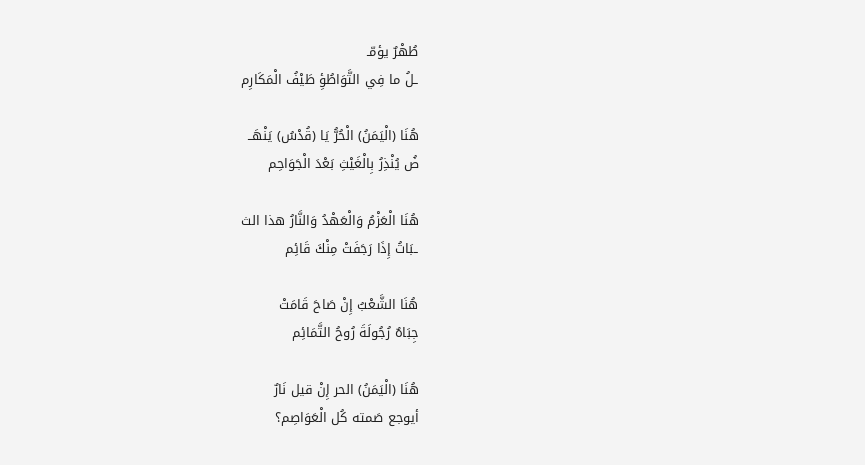طُهْرٌ يؤمّـ
ـلُ ما فِي التَّوَاطُؤِ طَيْفُ الْمَكَارِم

هُنَا (الْيَمَنُ) الْحُرُّ يَا (قُدْسُ) يَنْهَــ
ضُ يُنْذِرُ بِالْغَيْثِ بَعْدَ الْجَوَاحِم

هُنَا الْعَزْمُ وَالْعَهْدُ وَالنَّارُ هذا الث
ـبَاتُ إِذَا رَجَفَتْ مِنْكَ قَائِم

هُنَا الشَّعْبُ إِنْ صَاحَ قَامَتْ
جِبَاهٌ رُجُولَةَ رُوحُ التَّمَائِم

هُنَا (الْيَمَنُ) الحر إِنْ قيل نَارٌ
أيوجع صَمته كُل الْعَوَاصِم؟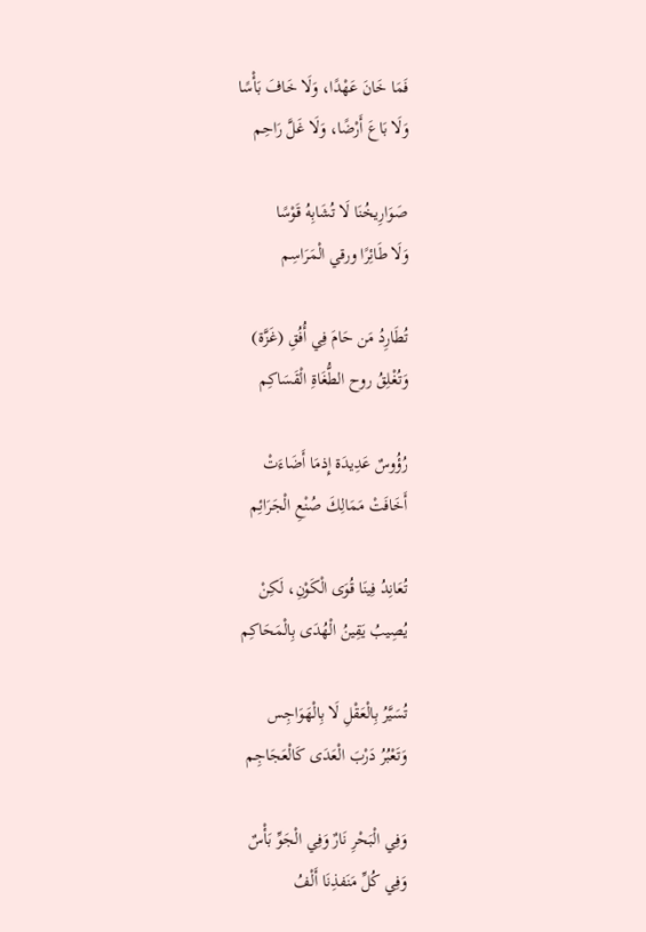فَمَا خَانَ عَهْدًا، وَلَا خَافَ بَأْسًا
وَلَا بَاعَ أَرْضًا، وَلَا غَلَّ رَاحِم

صَوَارِيخُنَا لَا تُشَابِهُ قَوْسًا
وَلَا طَائِرًا ورقي الْمَرَاسِم

تُطَارِدُ مَن حَامَ فِي أُفُقِ (غَزَّة)
وَتُغْلِقُ روح الطُّغَاةِ الْقَسَاكِم

رُؤُوسٌ عَدِيدَة إِذمَا أَضَاءَتْ
أَخَافَتْ مَمَالِكَ صُنْعِ الْجَرَائِم

تُعَانِدُ فِينَا قُوَى الْكَوْنِ، لَكِنْ
يُصِيبُ يَقِينُ الْهُدَى بِالْمَحَاكِم

تُسَيَّرُ بِالْعَقْلِ لَا بِالْهَوَاجِس
وَتَعْبُرُ دَرْبَ الْعَدَى كَالْعَجَاجِم

وَفِي الْبَحْرِ نَارٌ وَفِي الْجَوِّ بَأْسٌ
وَفِي كُلِّ مَنَفذِنَا أَلْفُ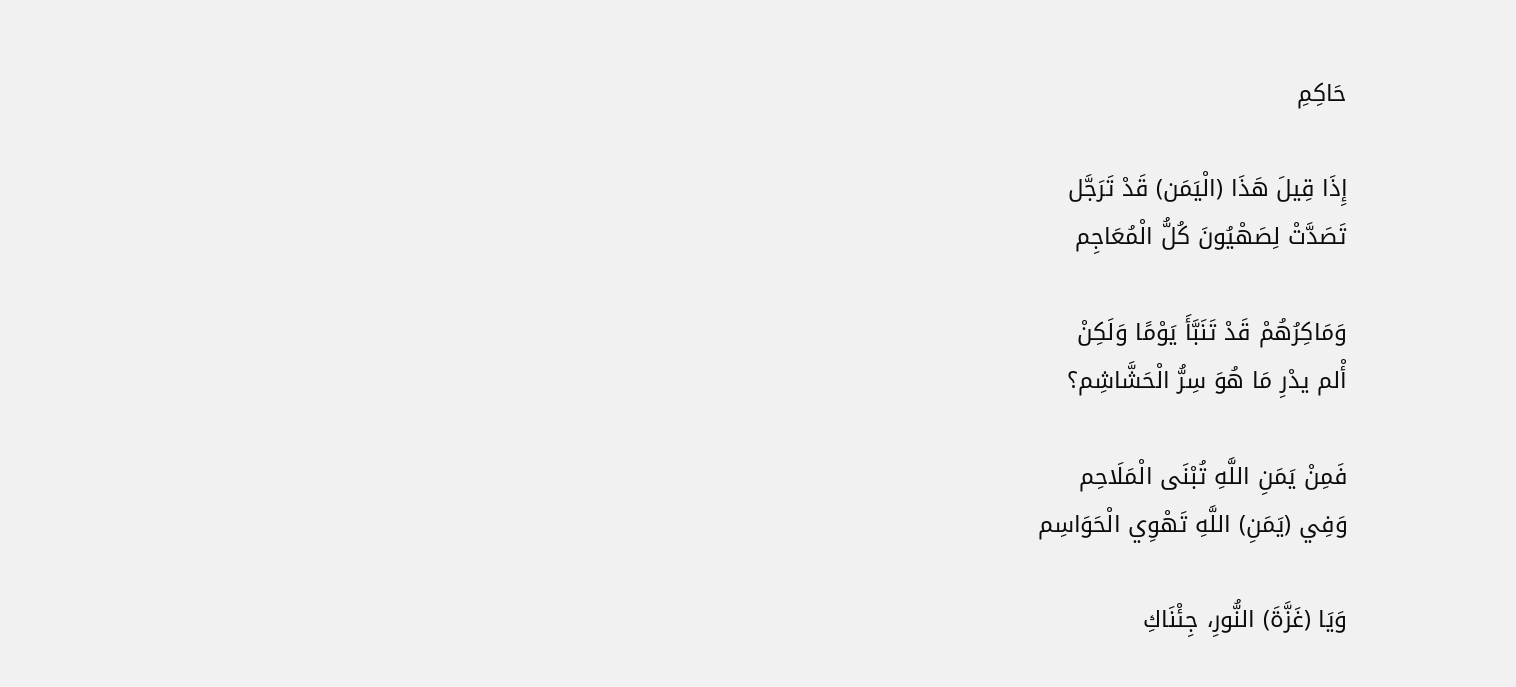حَاكِمِ

إِذَا قِيلَ هَذَا (الْيَمَن) قَدْ تَرَجَّل
تَصَدَّتْ لِصَهْيُونَ كُلُّ الْمُعَاجِم

وَمَاكِرُهُمْ قَدْ تَنَبَّأَ يَوْمًا وَلَكِنْ
أْلم يدْرِ مَا هُوَ سِرُّ الْحَشَّاشِم؟

فَمِنْ يَمَنِ اللَّهِ تُبْنَى الْمَلَاحِم
وَفِي (يَمَنِ) اللَّهِ تَهْوِي الْحَوَاسِم

وَيَا (غَزَّةَ) النُّورِ، جِئْنَاكِ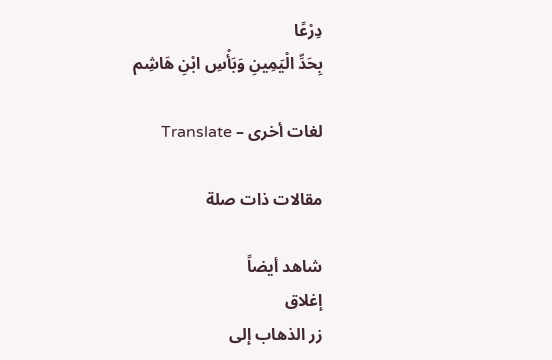دِرْعًا
بِحَدِّ الْيَمِينِ وَبَأْسِ ابْنِ هَاشِم

لغات أخرى – Translate

مقالات ذات صلة

شاهد أيضاً
إغلاق
زر الذهاب إلى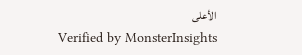الأعلى
Verified by MonsterInsights